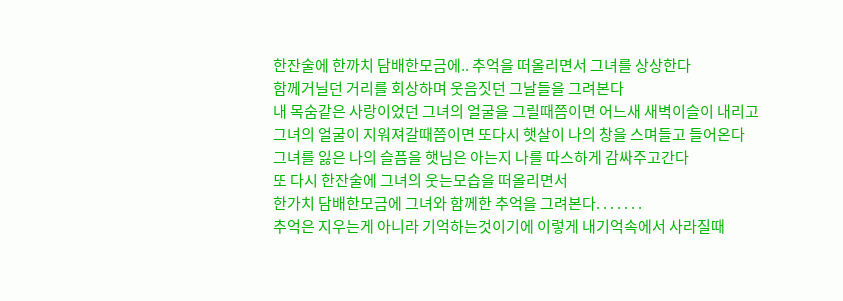한잔술에 한까치 담배한모금에.. 추억을 떠올리면서 그녀를 상상한다
함께거닐던 거리를 회상하며 웃음짓던 그날들을 그려본다
내 목숨같은 사랑이었던 그녀의 얼굴을 그릴때쯤이면 어느새 새벽이슬이 내리고
그녀의 얼굴이 지워져갈때쯤이면 또다시 햇살이 나의 창을 스며들고 들어온다
그녀를 잃은 나의 슬픔을 햇님은 아는지 나를 따스하게 감싸주고간다
또 다시 한잔술에 그녀의 웃는모습을 떠올리면서
한가치 담배한모금에 그녀와 함께한 추억을 그려본다. . . . . . .
추억은 지우는게 아니라 기억하는것이기에 이렇게 내기억속에서 사라질때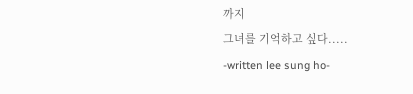까지
그녀를 기억하고 싶다.....
-written lee sung ho-